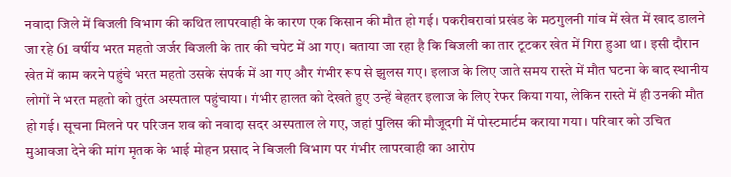नवादा जिले में बिजली विभाग की कथित लापरवाही के कारण एक किसान की मौत हो गई। पकरीबरावां प्रखंड के मठगुलनी गांव में खेत में खाद डालने जा रहे 61 वर्षीय भरत महतो जर्जर बिजली के तार की चपेट में आ गए। बताया जा रहा है कि बिजली का तार टूटकर खेत में गिरा हुआ था। इसी दौरान खेत में काम करने पहुंचे भरत महतो उसके संपर्क में आ गए और गंभीर रूप से झुलस गए। इलाज के लिए जाते समय रास्ते में मौत घटना के बाद स्थानीय लोगों ने भरत महतो को तुरंत अस्पताल पहुंचाया। गंभीर हालत को देखते हुए उन्हें बेहतर इलाज के लिए रेफर किया गया, लेकिन रास्ते में ही उनकी मौत हो गई। सूचना मिलने पर परिजन शव को नवादा सदर अस्पताल ले गए, जहां पुलिस की मौजूदगी में पोस्टमार्टम कराया गया। परिवार को उचित मुआवजा देने की मांग मृतक के भाई मोहन प्रसाद ने बिजली विभाग पर गंभीर लापरवाही का आरोप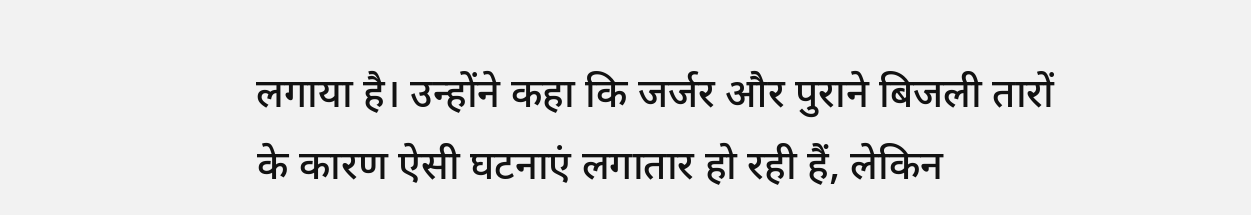लगाया है। उन्होंने कहा कि जर्जर और पुराने बिजली तारों के कारण ऐसी घटनाएं लगातार हो रही हैं, लेकिन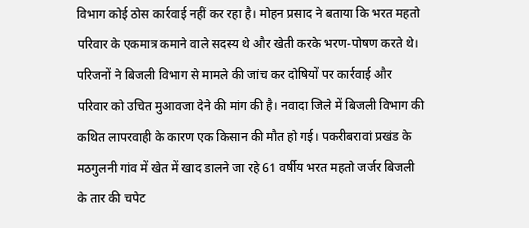विभाग कोई ठोस कार्रवाई नहीं कर रहा है। मोहन प्रसाद ने बताया कि भरत महतो परिवार के एकमात्र कमाने वाले सदस्य थे और खेती करके भरण-पोषण करते थे। परिजनों ने बिजली विभाग से मामले की जांच कर दोषियों पर कार्रवाई और परिवार को उचित मुआवजा देने की मांग की है। नवादा जिले में बिजली विभाग की कथित लापरवाही के कारण एक किसान की मौत हो गई। पकरीबरावां प्रखंड के मठगुलनी गांव में खेत में खाद डालने जा रहे 61 वर्षीय भरत महतो जर्जर बिजली के तार की चपेट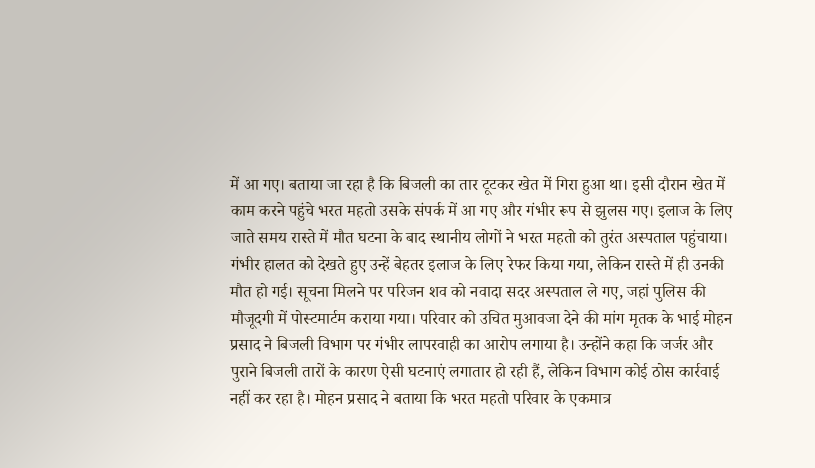में आ गए। बताया जा रहा है कि बिजली का तार टूटकर खेत में गिरा हुआ था। इसी दौरान खेत में काम करने पहुंचे भरत महतो उसके संपर्क में आ गए और गंभीर रूप से झुलस गए। इलाज के लिए जाते समय रास्ते में मौत घटना के बाद स्थानीय लोगों ने भरत महतो को तुरंत अस्पताल पहुंचाया। गंभीर हालत को देखते हुए उन्हें बेहतर इलाज के लिए रेफर किया गया, लेकिन रास्ते में ही उनकी मौत हो गई। सूचना मिलने पर परिजन शव को नवादा सदर अस्पताल ले गए, जहां पुलिस की मौजूदगी में पोस्टमार्टम कराया गया। परिवार को उचित मुआवजा देने की मांग मृतक के भाई मोहन प्रसाद ने बिजली विभाग पर गंभीर लापरवाही का आरोप लगाया है। उन्होंने कहा कि जर्जर और पुराने बिजली तारों के कारण ऐसी घटनाएं लगातार हो रही हैं, लेकिन विभाग कोई ठोस कार्रवाई नहीं कर रहा है। मोहन प्रसाद ने बताया कि भरत महतो परिवार के एकमात्र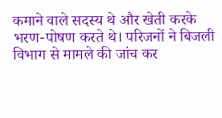कमाने वाले सदस्य थे और खेती करके भरण-पोषण करते थे। परिजनों ने बिजली विभाग से मामले की जांच कर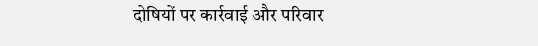दोषियों पर कार्रवाई और परिवार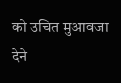को उचित मुआवजा देने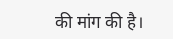की मांग की है।